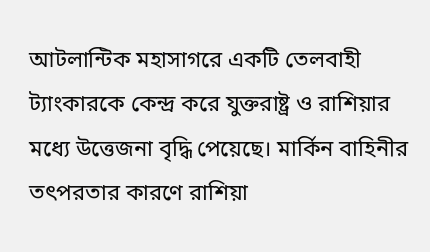আটলান্টিক মহাসাগরে একটি তেলবাহী ট্যাংকারকে কেন্দ্র করে যুক্তরাষ্ট্র ও রাশিয়ার মধ্যে উত্তেজনা বৃদ্ধি পেয়েছে। মার্কিন বাহিনীর তৎপরতার কারণে রাশিয়া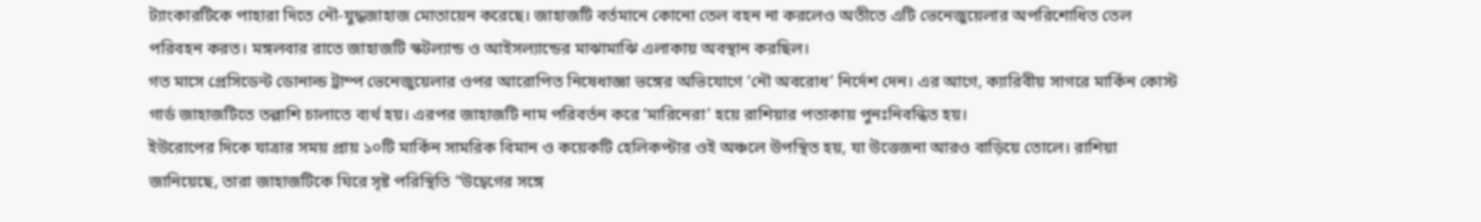ট্যাংকারটিকে পাহারা দিতে নৌ-যুদ্ধজাহাজ মোতায়েন করেছে। জাহাজটি বর্তমানে কোনো তেল বহন না করলেও অতীতে এটি ভেনেজুয়েলার অপরিশোধিত তেল পরিবহন করত। মঙ্গলবার রাতে জাহাজটি স্কটল্যান্ড ও আইসল্যান্ডের মাঝামাঝি এলাকায় অবস্থান করছিল।
গত মাসে প্রেসিডেন্ট ডোনাল্ড ট্রাম্প ভেনেজুয়েলার ওপর আরোপিত নিষেধাজ্ঞা ভঙ্গের অভিযোগে ‘নৌ অবরোধ’ নির্দেশ দেন। এর আগে, ক্যারিবীয় সাগরে মার্কিন কোস্ট গার্ড জাহাজটিতে তল্লাশি চালাতে ব্যর্থ হয়। এরপর জাহাজটি নাম পরিবর্তন করে ‘মারিনেরা’ হয়ে রাশিয়ার পতাকায় পুনঃনিবন্ধিত হয়।
ইউরোপের দিকে যাত্রার সময় প্রায় ১০টি মার্কিন সামরিক বিমান ও কয়েকটি হেলিকপ্টার ওই অঞ্চলে উপস্থিত হয়, যা উত্তেজনা আরও বাড়িয়ে তোলে। রাশিয়া জানিয়েছে, তারা জাহাজটিকে ঘিরে সৃষ্ট পরিস্থিতি “উদ্বেগের সঙ্গে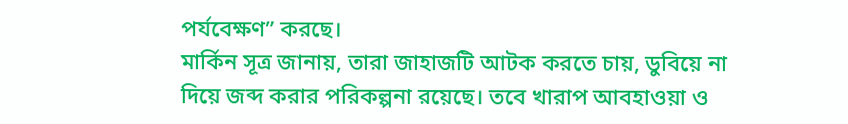পর্যবেক্ষণ” করছে।
মার্কিন সূত্র জানায়, তারা জাহাজটি আটক করতে চায়, ডুবিয়ে না দিয়ে জব্দ করার পরিকল্পনা রয়েছে। তবে খারাপ আবহাওয়া ও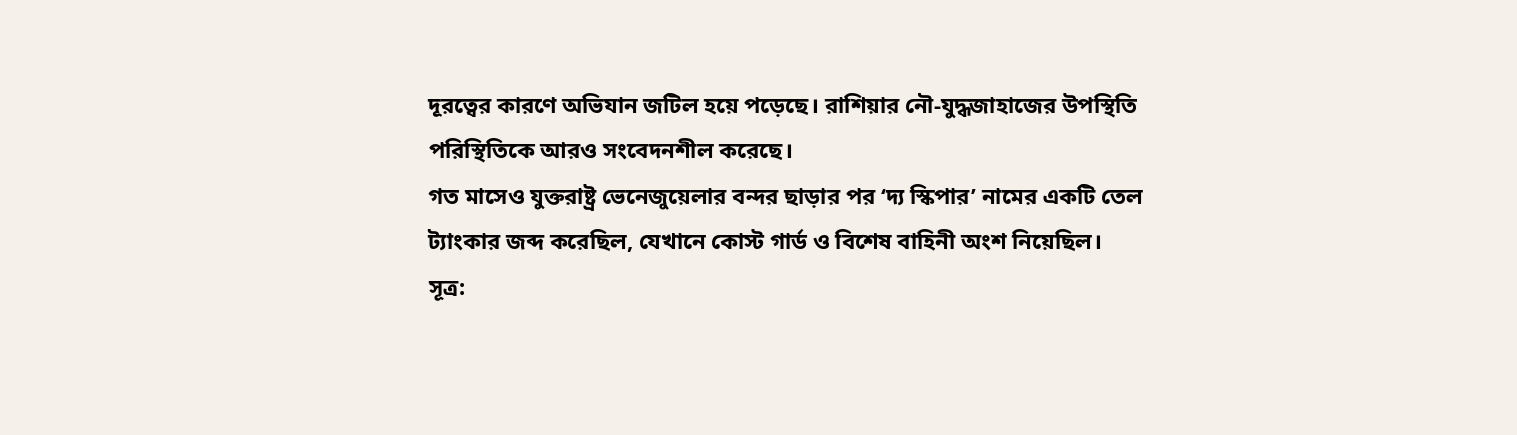দূরত্বের কারণে অভিযান জটিল হয়ে পড়েছে। রাশিয়ার নৌ-যুদ্ধজাহাজের উপস্থিতি পরিস্থিতিকে আরও সংবেদনশীল করেছে।
গত মাসেও যুক্তরাষ্ট্র ভেনেজুয়েলার বন্দর ছাড়ার পর ‘দ্য স্কিপার’ নামের একটি তেল ট্যাংকার জব্দ করেছিল, যেখানে কোস্ট গার্ড ও বিশেষ বাহিনী অংশ নিয়েছিল।
সূত্র: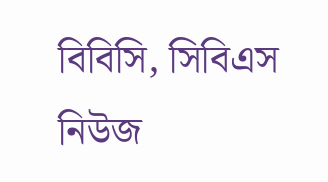বিবিসি, সিবিএস নিউজ